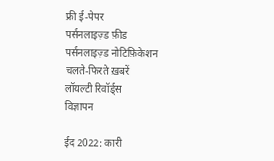फ्री ई-पेपर
पर्सनलाइज़्ड फ़ीड
पर्सनलाइज़्ड नोटिफ़िकेशन
चलते-फिरते ख़बरें
लॉयल्टी रिवॉर्ड्स
विज्ञापन

ईद 2022: कारी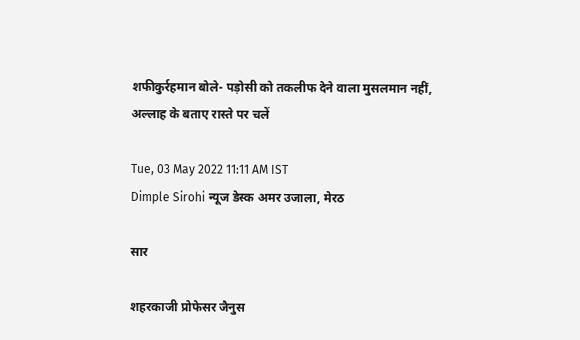शफीकुर्रहमान बोले- पड़ोसी को तकलीफ देने वाला मुसलमान नहीं, अल्लाह के बताए रास्ते पर चलें

Tue, 03 May 2022 11:11 AM IST
Dimple Sirohi न्यूज डेस्क अमर उजाला, मेरठ

सार

शहरकाजी प्रोफेसर जैनुस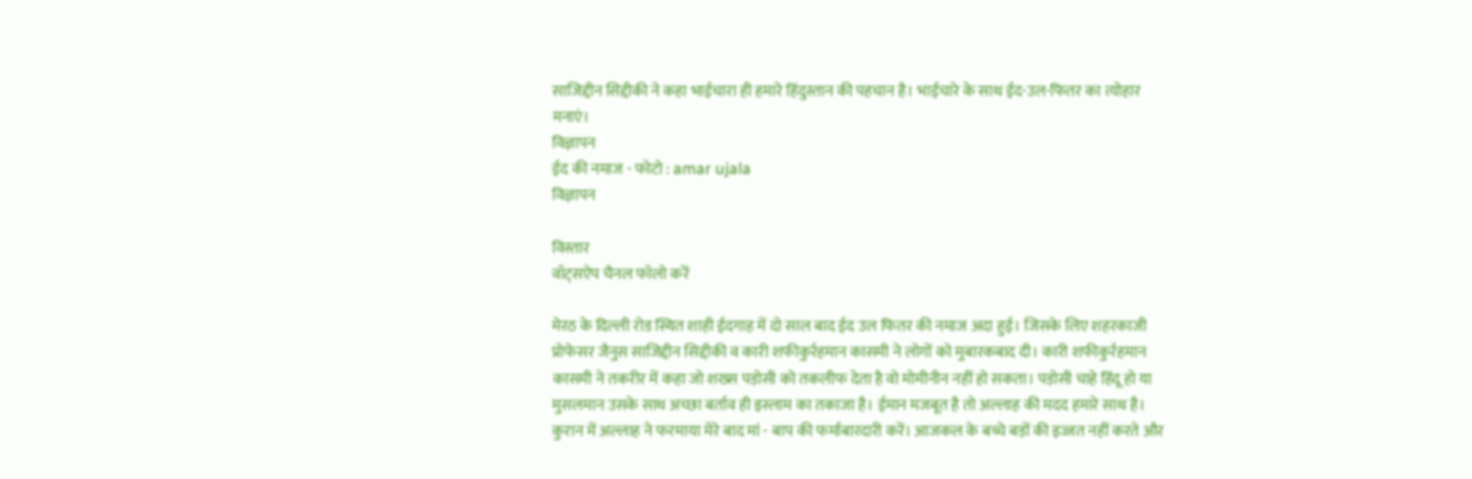साजिद्दीन सिद्दीकी ने कहा भाईचारा ही हमारे हिंदुस्तान की पहचान है। भाईचारे के साथ ईद-उल-फितर का त्योहार मनाएं।
विज्ञापन
ईद की नमाज - फोटो : amar ujala
विज्ञापन

विस्तार
वॉट्सऐप चैनल फॉलो करें

मेरठ के दिल्ली रोड स्थित शाही ईदगाह में दो साल बाद ईद उल फितर की नमाज अदा हुई। जिसके लिए शहरकाजी प्रोफेसर जैनुस साजिद्दीन सिद्दीकी व कारी शफीकुर्रहमान कासमी ने लोगों को मुबारकबाद दी। कारी शफीकुर्रहमान कासमी ने तकरीर में कहा जो शख्स पड़ोसी को तकलीफ देता है वो मोमीनीन नहीं हो सकता। पड़ोसी चाहे हिंदू हो या मुसलमान उसके साथ अच्छा बर्ताव ही इस्लाम का तकाजा है। ईमान मजबूत है तो अल्लाह की मदद हमारे साथ है। कुरान में अल्लाह ने फरमाया मेरे बाद मां - बाप की फर्माबारदारी करें। आजकल के बच्चे बड़ों की इज्जत नहीं करते और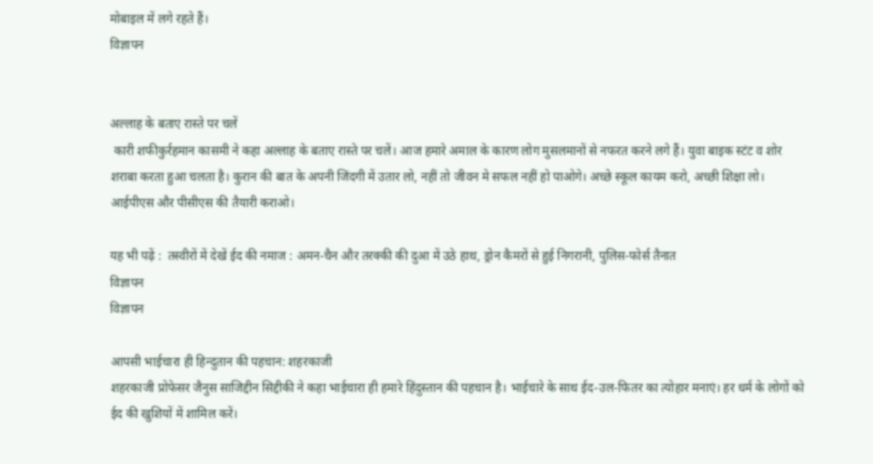मोबाइल में लगे रहते हैं।
विज्ञापन


अल्लाह के बताए रास्ते पर चलें
 कारी शफीकुर्रहमान कासमी ने कहा अल्लाह के बताए रास्ते पर चलें। आज हमारे अमाल के कारण लोग मुसलमानों से नफरत करने लगे हैं। युवा बाइक स्टंट व शोर शराबा करता हुआ चलता है। कुरान की बात के अपनी जिंदगी में उतार लो, नहीं तो जीवन मे सफल नहीं हो पाओगे। अच्छे स्कूल कायम करो, अच्छी शिक्षा लो। आईपीएस और पीसीएस की तैयारी कराओ।

यह भी पढ़ें :  तस्वीरों में देखें ईद की नमाज : अमन-चैन और तरक्की की दुआ में उठे हाथ, ड्रोन कैमरों से हुई निगरानी, पुलिस-फोर्स तैनात
विज्ञापन
विज्ञापन

आपसी भाईचारा ही हिन्दुतान की पहचान: शहरकाजी
शहरकाजी प्रोफेसर जैनुस साजिद्दीन सिद्दीकी ने कहा भाईचारा ही हमारे हिंदुस्तान की पहचान है। भाईचारे के साथ ईद-उल-फितर का त्योहार मनाएं। हर धर्म के लोगों को ईद की खुशियों में शामिल करें।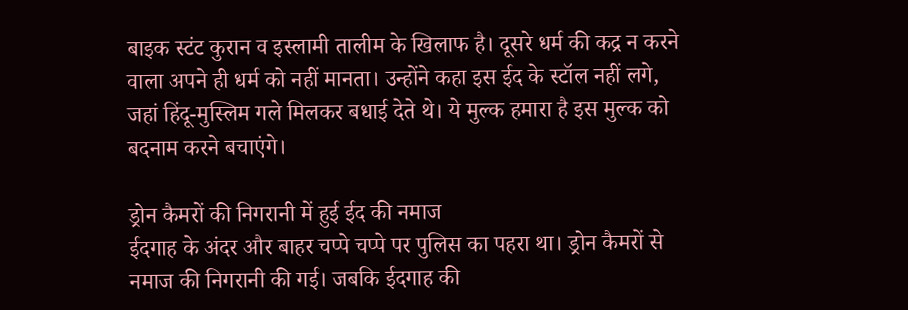बाइक स्टंट कुरान व इस्लामी तालीम के खिलाफ है। दूसरे धर्म की कद्र न करने वाला अपने ही धर्म को नहीं मानता। उन्होंने कहा इस ईद के स्टॉल नहीं लगे, जहां हिंदू-मुस्लिम गले मिलकर बधाई देते थे। ये मुल्क हमारा है इस मुल्क को बदनाम करने बचाएंगे।

ड्रोन कैमरों की निगरानी में हुई ईद की नमाज
ईदगाह के अंदर और बाहर चप्पे चप्पे पर पुलिस का पहरा था। ड्रोन कैमरों से नमाज की निगरानी की गई। जबकि ईदगाह की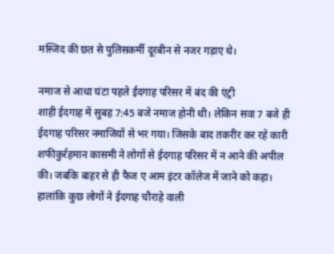मस्जिद की छत से पुलिसकर्मी दूरबीन से नजर गड़ाए थे।

नमाज से आधा घंटा पहले ईदगाह परिसर में बंद की एंट्री
शाही ईदगाह में सुबह 7:45 बजे नमाज होनी थी। लेकिन सवा 7 बजे ही ईदगाह परिसर नमाजियों से भर गया। जिसके बाद तकरीर कर रहे कारी शफीकुर्रहमान कासमी ने लोगों से ईदगाह परिसर में न आने की अपील की। जबकि बाहर से ही फैज ए आम इंटर कॉलेज में जाने को कहा। हालांकि कुछ लोगों ने ईदगाह चौराहे वाली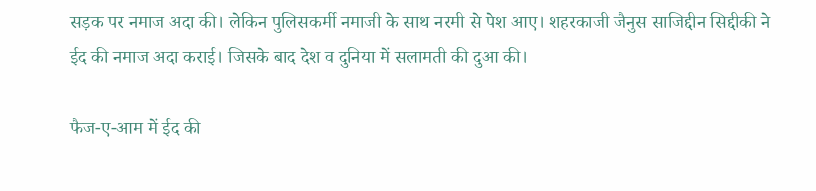सड़क पर नमाज अदा की। लेकिन पुलिसकर्मी नमाजी के साथ नरमी से पेश आए। शहरकाजी जैनुस साजिद्दीन सिद्दीकी ने ईद की नमाज अदा कराई। जिसके बाद देश व दुनिया में सलामती की दुआ की।

फैज-ए-आम में ईद की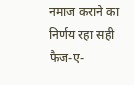नमाज कराने का निर्णय रहा सही
फैज-ए-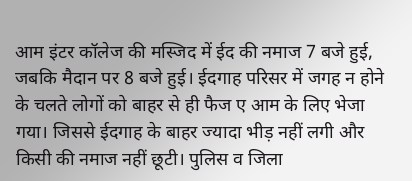आम इंटर कॉलेज की मस्जिद में ईद की नमाज 7 बजे हुई, जबकि मैदान पर 8 बजे हुई। ईदगाह परिसर में जगह न होने के चलते लोगों को बाहर से ही फैज ए आम के लिए भेजा गया। जिससे ईदगाह के बाहर ज्यादा भीड़ नहीं लगी और किसी की नमाज नहीं छूटी। पुलिस व जिला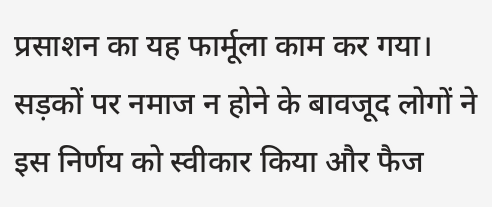प्रसाशन का यह फार्मूला काम कर गया। सड़कों पर नमाज न होने के बावजूद लोगों ने इस निर्णय को स्वीकार किया और फैज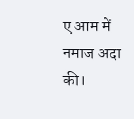ए आम में नमाज अदा की।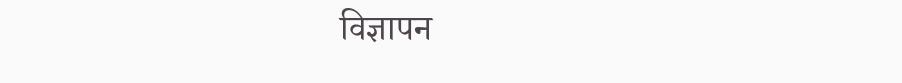विज्ञापन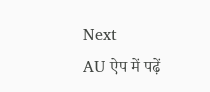Next
AU ऐप में पढ़ें